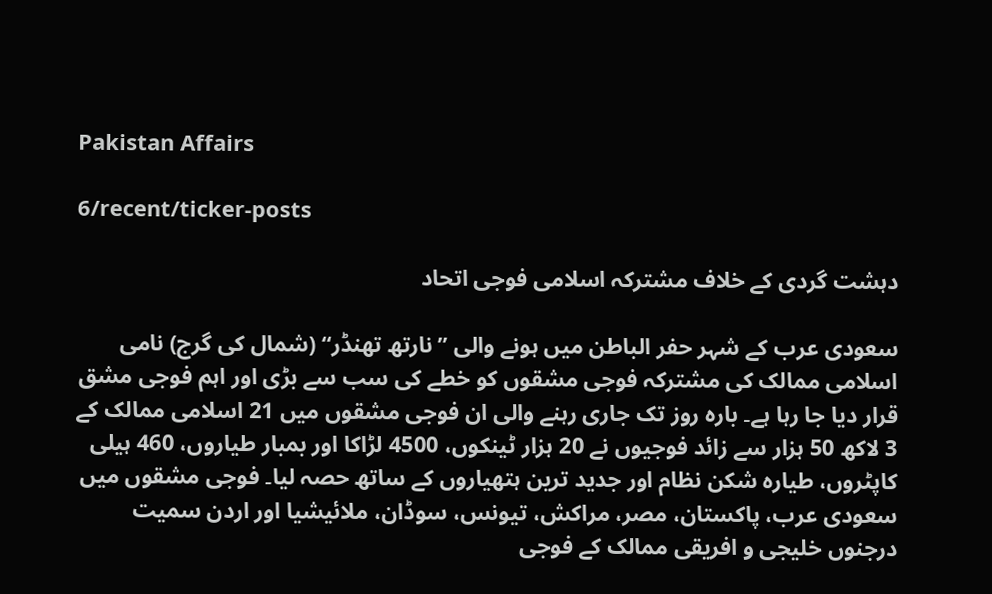Pakistan Affairs

6/recent/ticker-posts

دہشت گردی کے خلاف مشترکہ اسلامی فوجی اتحاد

سعودی عرب کے شہر حفر الباطن میں ہونے والی ’’نارتھ تھنڈر‘‘ (شمال کی گرج) نامی اسلامی ممالک کی مشترکہ فوجی مشقوں کو خطے کی سب سے بڑی اور اہم فوجی مشق قرار دیا جا رہا ہے۔ بارہ روز تک جاری رہنے والی ان فوجی مشقوں میں 21 اسلامی ممالک کے 3 لاکھ 50 ہزار سے زائد فوجیوں نے 20 ہزار ٹینکوں، 4500 لڑاکا اور بمبار طیاروں، 460 ہیلی کاپٹروں، طیارہ شکن نظام اور جدید ترین ہتھیاروں کے ساتھ حصہ لیا۔ فوجی مشقوں میں سعودی عرب، پاکستان، مصر، مراکش، تیونس، سوڈان، ملائیشیا اور اردن سمیت درجنوں خلیجی و افریقی ممالک کے فوجی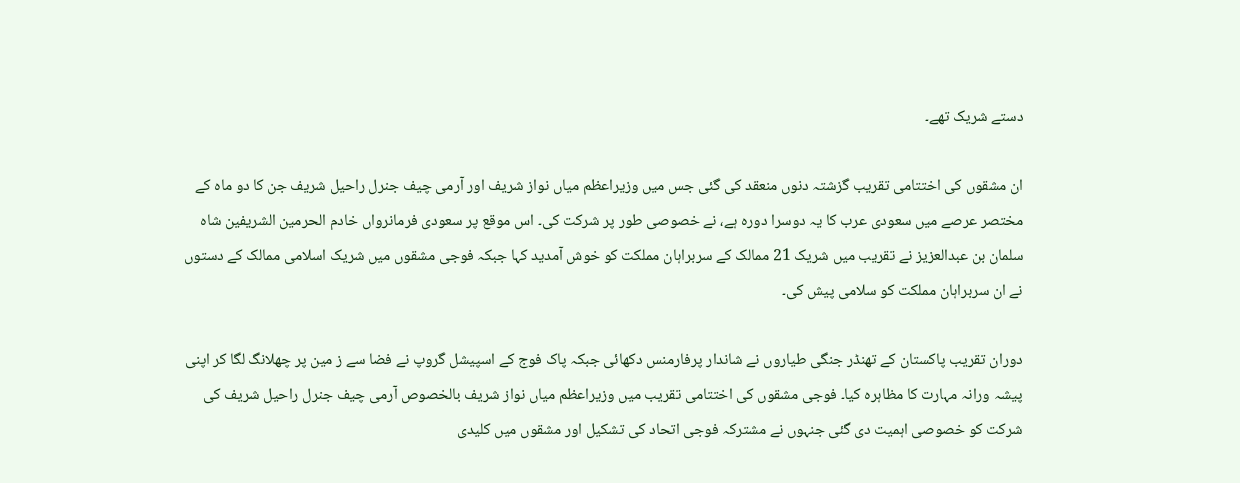دستے شریک تھے۔

ان مشقوں کی اختتامی تقریب گزشتہ دنوں منعقد کی گئی جس میں وزیراعظم میاں نواز شریف اور آرمی چیف جنرل راحیل شریف جن کا دو ماہ کے مختصر عرصے میں سعودی عرب کا یہ دوسرا دورہ ہے، نے خصوصی طور پر شرکت کی۔ اس موقع پر سعودی فرمانرواں خادم الحرمین الشریفین شاہ سلمان بن عبدالعزیز نے تقریب میں شریک 21 ممالک کے سربراہان مملکت کو خوش آمدید کہا جبکہ فوجی مشقوں میں شریک اسلامی ممالک کے دستوں نے ان سربراہان مملکت کو سلامی پیش کی۔

دوران تقریب پاکستان کے تھنڈر جنگی طیاروں نے شاندار پرفارمنس دکھائی جبکہ پاک فوج کے اسپیشل گروپ نے فضا سے ز مین پر چھلانگ لگا کر اپنی پیشہ ورانہ مہارت کا مظاہرہ کیا۔ فوجی مشقوں کی اختتامی تقریب میں وزیراعظم میاں نواز شریف بالخصوص آرمی چیف جنرل راحیل شریف کی شرکت کو خصوصی اہمیت دی گئی جنہوں نے مشترکہ فوجی اتحاد کی تشکیل اور مشقوں میں کلیدی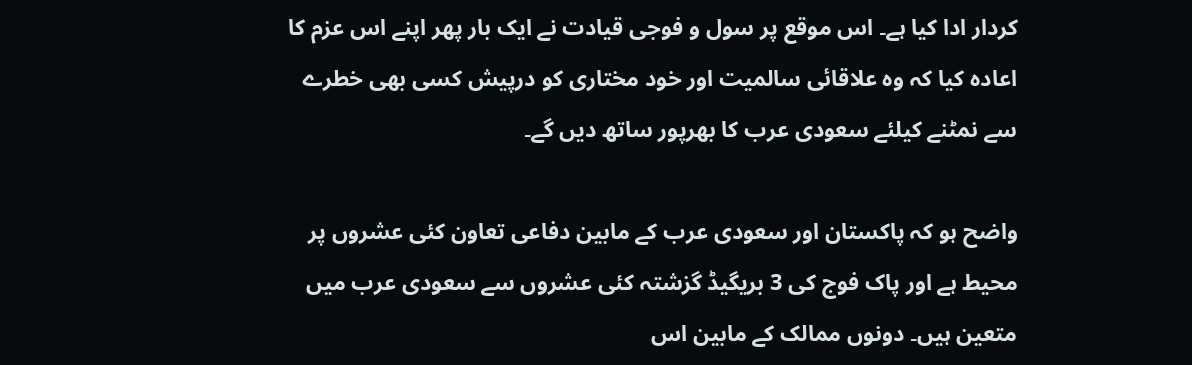کردار ادا کیا ہے۔ اس موقع پر سول و فوجی قیادت نے ایک بار پھر اپنے اس عزم کا اعادہ کیا کہ وہ علاقائی سالمیت اور خود مختاری کو درپیش کسی بھی خطرے سے نمٹنے کیلئے سعودی عرب کا بھرپور ساتھ دیں گے۔

واضح ہو کہ پاکستان اور سعودی عرب کے مابین دفاعی تعاون کئی عشروں پر محیط ہے اور پاک فوج کی 3 بریگیڈ گزشتہ کئی عشروں سے سعودی عرب میں متعین ہیں۔ دونوں ممالک کے مابین اس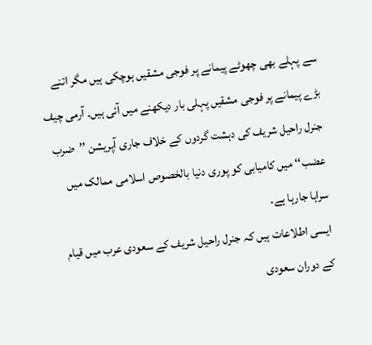سے پہلے بھی چھوٹے پیمانے پر فوجی مشقیں ہوچکی ہیں مگر اتنے بڑے پیمانے پر فوجی مشقیں پہلی بار دیکھنے میں آئی ہیں۔ آرمی چیف جنرل راحیل شریف کی دہشت گردوں کے خلاف جاری آپریشن ’’ضرب عضب‘‘ میں کامیابی کو پوری دنیا بالخصوص اسلامی ممالک میں سراہا جارہا ہے۔
ایسی اطلاعات ہیں کہ جنرل راحیل شریف کے سعودی عرب میں قیام کے دوران سعودی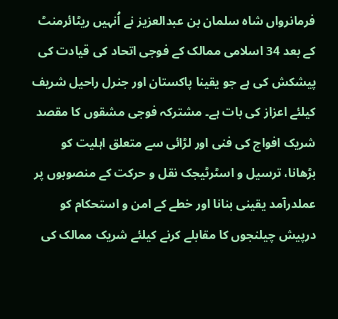فرمانرواں شاہ سلمان بن عبدالعزیز نے اُنہیں ریٹائرمنٹ کے بعد 34 اسلامی ممالک کے فوجی اتحاد کی قیادت کی پیشکش کی ہے جو یقینا پاکستان اور جنرل راحیل شریف کیلئے اعزاز کی بات ہے۔ مشترکہ فوجی مشقوں کا مقصد شریک افواج کی فنی اور لڑائی سے متعلق اہلیت کو بڑھانا، ترسیل و اسٹرٹیجک نقل و حرکت کے منصوبوں پر عملدرآمد یقینی بنانا اور خطے کے امن و استحکام کو درپیش چیلنجوں کا مقابلے کرنے کیلئے شریک ممالک کی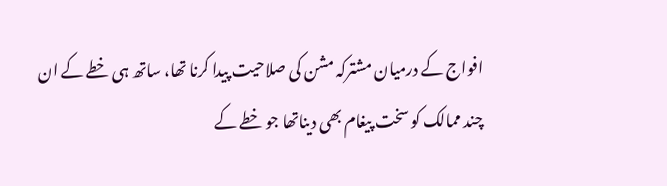افواج کے درمیان مشترکہ مشن کی صلاحیت پیدا کرنا تھا، ساتھ ہی خطے کے ان چند ممالک کو سخت پیغام بھی دیناتھا جو خطے کے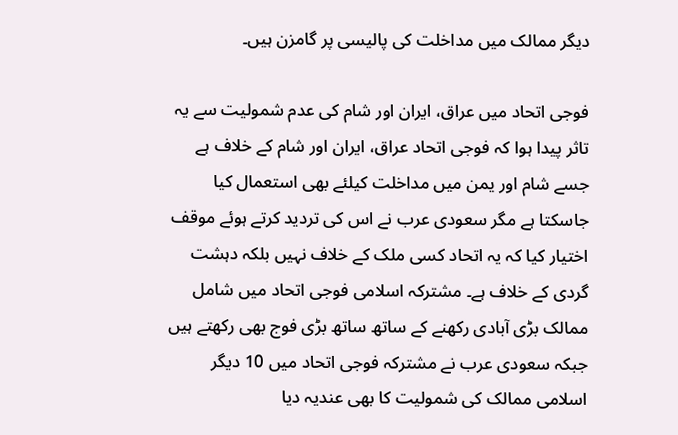دیگر ممالک میں مداخلت کی پالیسی پر گامزن ہیں۔

فوجی اتحاد میں عراق، ایران اور شام کی عدم شمولیت سے یہ تاثر پیدا ہوا کہ فوجی اتحاد عراق، ایران اور شام کے خلاف ہے جسے شام اور یمن میں مداخلت کیلئے بھی استعمال کیا جاسکتا ہے مگر سعودی عرب نے اس کی تردید کرتے ہوئے موقف اختیار کیا کہ یہ اتحاد کسی ملک کے خلاف نہیں بلکہ دہشت گردی کے خلاف ہے۔ مشترکہ اسلامی فوجی اتحاد میں شامل ممالک بڑی آبادی رکھنے کے ساتھ ساتھ بڑی فوج بھی رکھتے ہیں جبکہ سعودی عرب نے مشترکہ فوجی اتحاد میں 10 دیگر اسلامی ممالک کی شمولیت کا بھی عندیہ دیا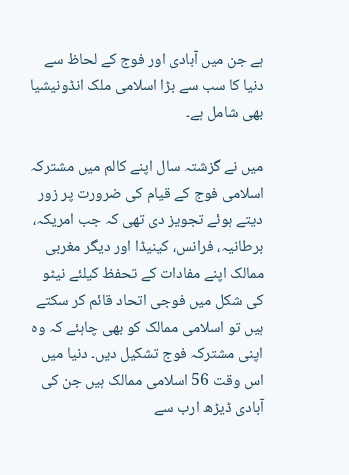ہے جن میں آبادی اور فوج کے لحاظ سے دنیا کا سب سے بڑا اسلامی ملک انڈونیشیا بھی شامل ہے۔

میں نے گزشتہ سال اپنے کالم میں مشترکہ اسلامی فوج کے قیام کی ضرورت پر زور دیتے ہوئے تجویز دی تھی کہ جب امریکہ، برطانیہ، فرانس، کینیڈا اور دیگر مغربی ممالک اپنے مفادات کے تحفظ کیلئے نیٹو کی شکل میں فوجی اتحاد قائم کر سکتے ہیں تو اسلامی ممالک کو بھی چاہئے کہ وہ اپنی مشترکہ فوج تشکیل دیں۔ دنیا میں اس وقت 56 اسلامی ممالک ہیں جن کی آبادی ڈیڑھ ارب سے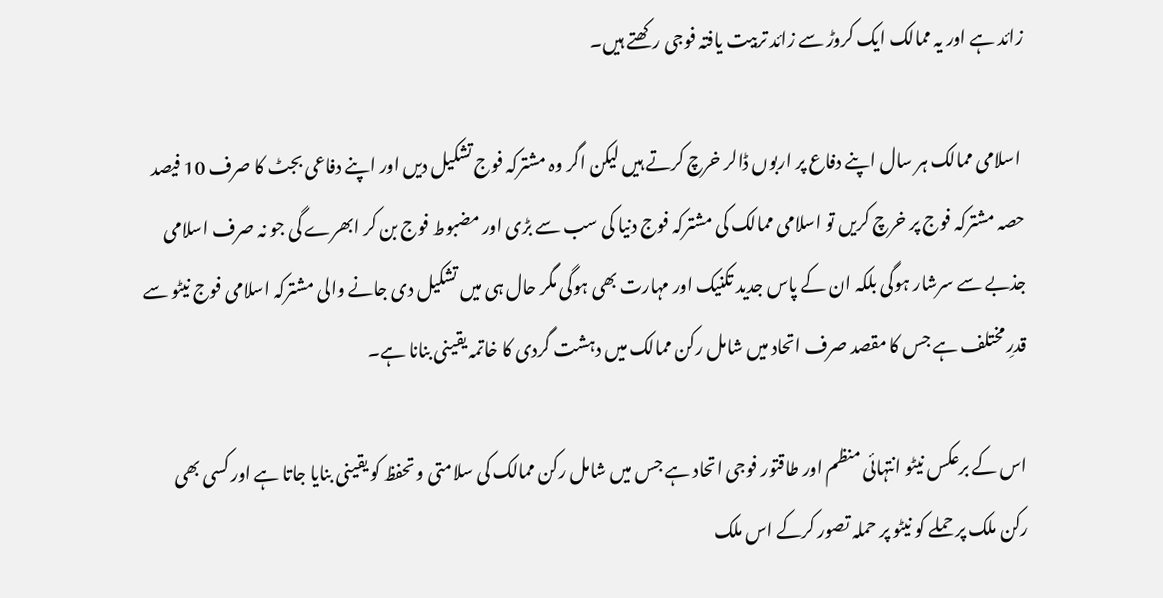زائد ہے اور یہ ممالک ایک کروڑ سے زائد تربیت یافتہ فوجی رکھتے ہیں۔

 اسلامی ممالک ہر سال اپنے دفاع پر اربوں ڈالر خرچ کرتے ہیں لیکن اگر وہ مشترکہ فوج تشکیل دیں اور اپنے دفاعی بجٹ کا صرف 10 فیصد حصہ مشترکہ فوج پر خرچ کریں تو اسلامی ممالک کی مشترکہ فوج دنیا کی سب سے بڑی اور مضبوط فوج بن کر ابھرے گی جو نہ صرف اسلامی جذبے سے سرشار ہوگی بلکہ ان کے پاس جدید تکنیک اور مہارت بھی ہوگی مگر حال ہی میں تشکیل دی جانے والی مشترکہ اسلامی فوج نیٹو سے قدرِ مختلف ہے جس کا مقصد صرف اتحاد میں شامل رکن ممالک میں دہشت گردی کا خاتمہ یقینی بنانا ہے۔

اس کے برعکس نیٹو انتہائی منظم اور طاقتور فوجی اتحاد ہے جس میں شامل رکن ممالک کی سلامتی و تحفظ کو یقینی بنایا جاتا ہے اور کسی بھی رکن ملک پر حملے کو نیٹو پر حملہ تصور کرکے اس ملک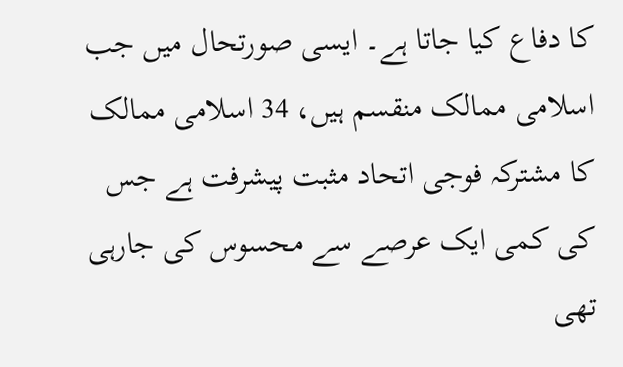کا دفاع کیا جاتا ہے۔ ایسی صورتحال میں جب اسلامی ممالک منقسم ہیں، 34 اسلامی ممالک کا مشترکہ فوجی اتحاد مثبت پیشرفت ہے جس کی کمی ایک عرصے سے محسوس کی جارہی تھی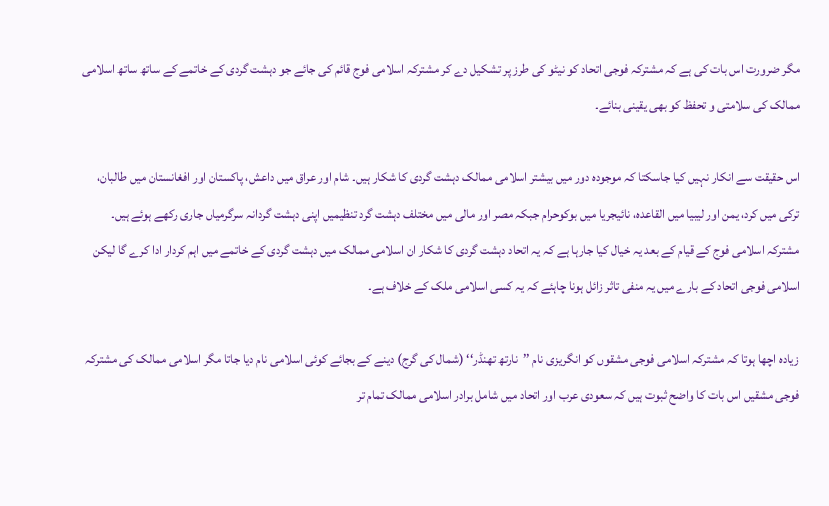مگر ضرورت اس بات کی ہے کہ مشترکہ فوجی اتحاد کو نیٹو کی طرز پر تشکیل دے کر مشترکہ اسلامی فوج قائم کی جائے جو دہشت گردی کے خاتمے کے ساتھ ساتھ اسلامی ممالک کی سلامتی و تحفظ کو بھی یقینی بنائے۔

اس حقیقت سے انکار نہیں کیا جاسکتا کہ موجودہ دور میں بیشتر اسلامی ممالک دہشت گردی کا شکار ہیں۔ شام اور عراق میں داعش، پاکستان اور افغانستان میں طالبان، ترکی میں کرد، یمن اور لیبیا میں القاعدہ، نائیجریا میں بوکوحرام جبکہ مصر اور مالی میں مختلف دہشت گرد تنظیمیں اپنی دہشت گردانہ سرگرمیاں جاری رکھے ہوئے ہیں۔ مشترکہ اسلامی فوج کے قیام کے بعد یہ خیال کیا جارہا ہے کہ یہ اتحاد دہشت گردی کا شکار ان اسلامی ممالک میں دہشت گردی کے خاتمے میں اہم کردار ادا کرے گا لیکن اسلامی فوجی اتحاد کے بارے میں یہ منفی تاثر زائل ہونا چاہئے کہ یہ کسی اسلامی ملک کے خلاف ہے۔

زیادہ اچھا ہوتا کہ مشترکہ اسلامی فوجی مشقوں کو انگریزی نام ’’نارتھ تھنڈر‘‘ (شمال کی گرج) دینے کے بجائے کوئی اسلامی نام دیا جاتا مگر اسلامی ممالک کی مشترکہ فوجی مشقیں اس بات کا واضح ثبوت ہیں کہ سعودی عرب اور اتحاد میں شامل برادر اسلامی ممالک تمام تر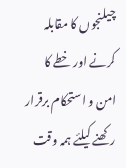چیلنجوں کا مقابلہ کرنے اور خطے کا امن و استحکام برقرار رکھنے کیلئے ہمہ وقت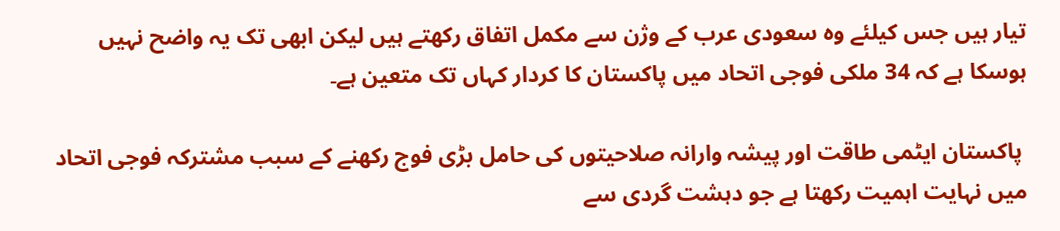تیار ہیں جس کیلئے وہ سعودی عرب کے وژن سے مکمل اتفاق رکھتے ہیں لیکن ابھی تک یہ واضح نہیں ہوسکا ہے کہ 34 ملکی فوجی اتحاد میں پاکستان کا کردار کہاں تک متعین ہے۔

 پاکستان ایٹمی طاقت اور پیشہ وارانہ صلاحیتوں کی حامل بڑی فوج رکھنے کے سبب مشترکہ فوجی اتحاد میں نہایت اہمیت رکھتا ہے جو دہشت گردی سے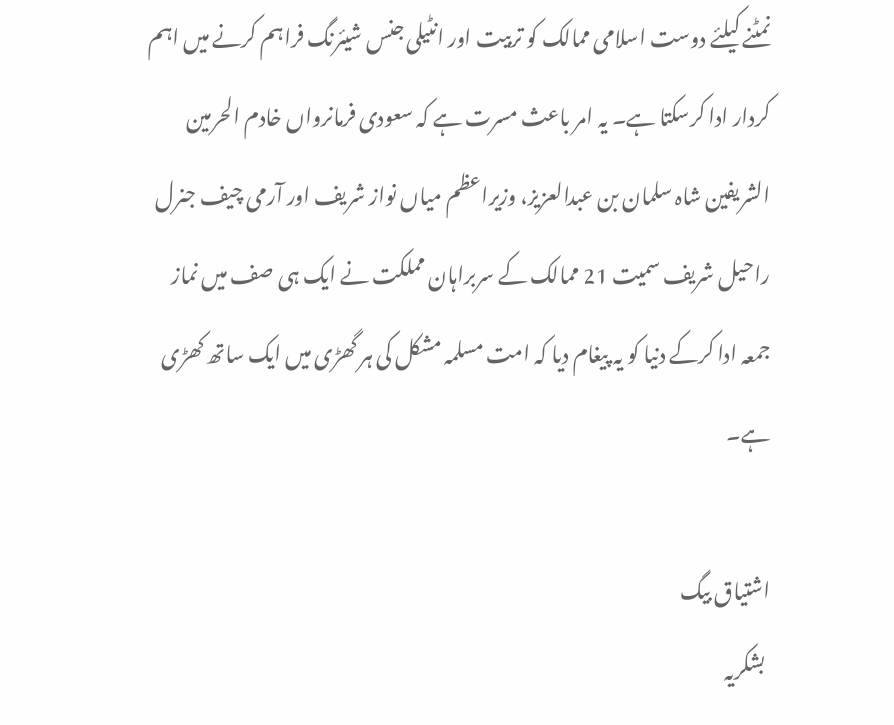نمٹنے کیلئے دوست اسلامی ممالک کو تربیت اور انٹیلی جنس شیئرنگ فراہم کرنے میں اہم کردار ادا کرسکتا ہے۔ یہ امر باعث مسرت ہے کہ سعودی فرمانرواں خادم الحرمین الشریفین شاہ سلمان بن عبدالعزیز، وزیراعظم میاں نواز شریف اور آرمی چیف جنرل راحیل شریف سمیت 21 ممالک کے سربراہان مملکت نے ایک ہی صف میں نماز جمعہ ادا کرکے دنیا کو یہ پیغام دیا کہ امت مسلمہ مشکل کی ہر گھڑی میں ایک ساتھ کھڑی
ہے۔

اشتیاق بیگ
 بشکریہ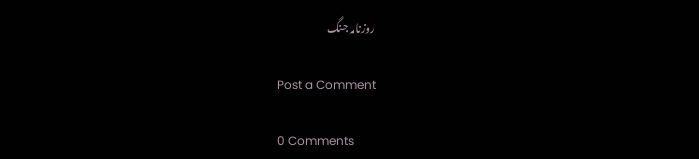روزنامہ جنگ

Post a Comment

0 Comments